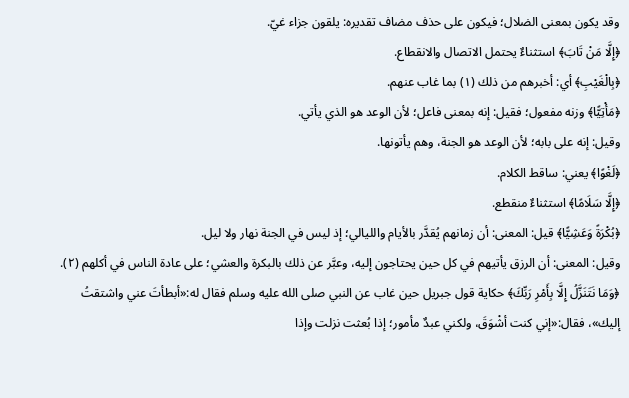وقد يكون بمعنى الضلال؛ فيكون على حذف مضاف تقديره: يلقون جزاء غيّ.
﴿إِلَّا مَنْ تَابَ﴾ استثناءٌ يحتمل الاتصال والانقطاع.
﴿بِالْغَيْبِ﴾ أي: أخبرهم من ذلك (١) بما غاب عنهم.
﴿مَأْتِيًّا﴾ وزنه مفعول؛ فقيل: إنه بمعنى فاعل؛ لأن الوعد هو الذي يأتي.
وقيل: إنه على بابه؛ لأن الوعد هو الجنة، وهم يأتونها.
﴿لَغْوًا﴾ يعني: ساقط الكلام.
﴿إِلَّا سَلَامًا﴾ استثناءٌ منقطع.
﴿بُكْرَةً وَعَشِيًّا﴾ قيل: المعنى: أن زمانهم يُقدَّر بالأيام والليالي؛ إذ ليس في الجنة نهار ولا ليل.
وقيل: المعنى: أن الرزق يأتيهم في كل حين يحتاجون إليه، وعبَّر عن ذلك بالبكرة والعشي؛ على عادة الناس في أكلهم (٢).
﴿وَمَا نَتَنَزَّلُ إِلَّا بِأَمْرِ رَبِّكَ﴾ حكاية قول جبريل حين غاب عن النبي صلى الله عليه وسلم فقال له:«أبطأتَ عني واشتقتُ إليك»، فقال:«إني كنت أشْوَقَ، ولكني عبدٌ مأمور؛ إذا بُعثت نزلت وإذا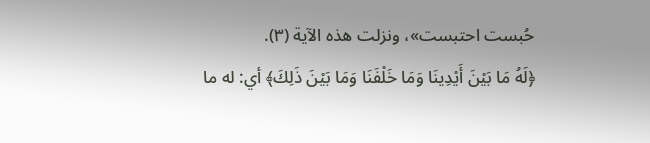حُبست احتبست»، ونزلت هذه الآية (٣).
﴿لَهُ مَا بَيْنَ أَيْدِينَا وَمَا خَلْفَنَا وَمَا بَيْنَ ذَلِكَ﴾ أي: له ما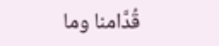قُدَّامنا وما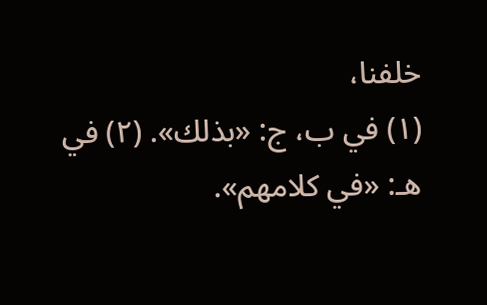خلفنا،
(١) في ب، ج: «بذلك». (٢) في هـ: «في كلامهم».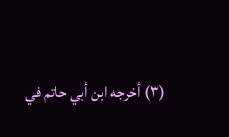(٣) أخرجه ابن أبي حاتم في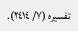تفسيره (٧/ ٢٤١٤).